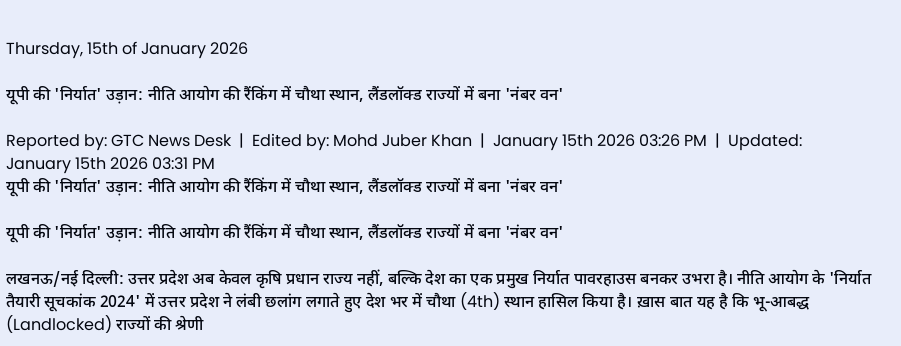Thursday, 15th of January 2026

यूपी की 'निर्यात' उड़ान: नीति आयोग की रैंकिंग में चौथा स्थान, लैंडलॉक्ड राज्यों में बना 'नंबर वन'

Reported by: GTC News Desk  |  Edited by: Mohd Juber Khan  |  January 15th 2026 03:26 PM  |  Updated: January 15th 2026 03:31 PM
यूपी की 'निर्यात' उड़ान: नीति आयोग की रैंकिंग में चौथा स्थान, लैंडलॉक्ड राज्यों में बना 'नंबर वन'

यूपी की 'निर्यात' उड़ान: नीति आयोग की रैंकिंग में चौथा स्थान, लैंडलॉक्ड राज्यों में बना 'नंबर वन'

लखनऊ/नई दिल्ली: उत्तर प्रदेश अब केवल कृषि प्रधान राज्य नहीं, बल्कि देश का एक प्रमुख निर्यात पावरहाउस बनकर उभरा है। नीति आयोग के 'निर्यात तैयारी सूचकांक 2024' में उत्तर प्रदेश ने लंबी छलांग लगाते हुए देश भर में चौथा (4th) स्थान हासिल किया है। ख़ास बात यह है कि भू-आबद्ध (Landlocked) राज्यों की श्रेणी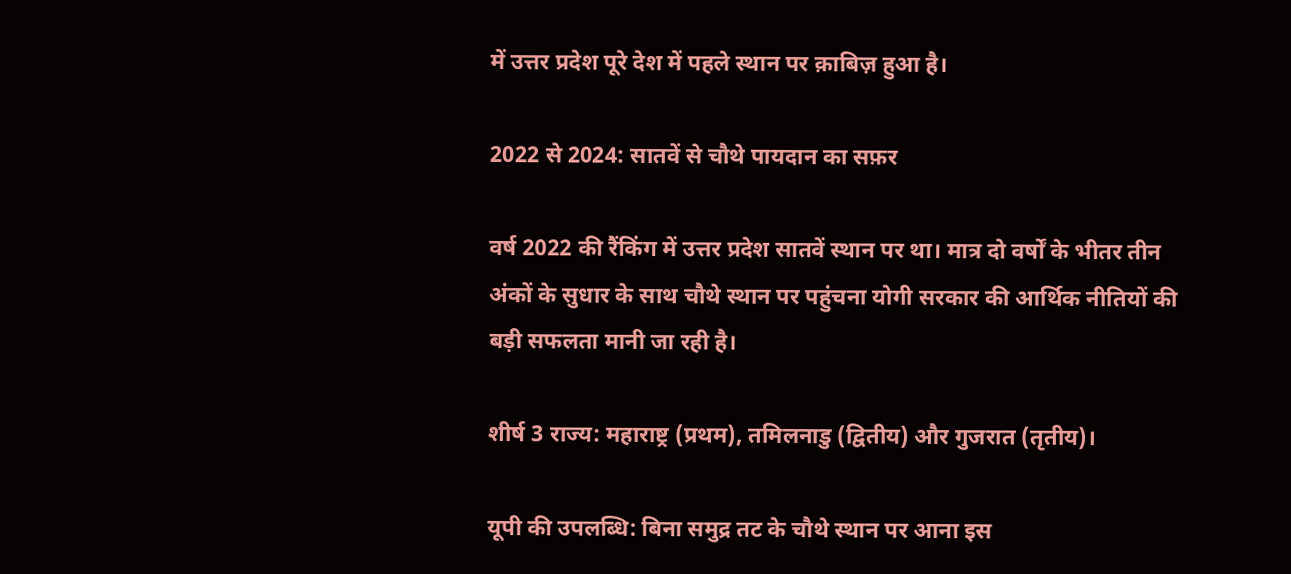में उत्तर प्रदेश पूरे देश में पहले स्थान पर क़ाबिज़ हुआ है।

2022 से 2024: सातवें से चौथे पायदान का सफ़र

वर्ष 2022 की रैंकिंग में उत्तर प्रदेश सातवें स्थान पर था। मात्र दो वर्षों के भीतर तीन अंकों के सुधार के साथ चौथे स्थान पर पहुंचना योगी सरकार की आर्थिक नीतियों की बड़ी सफलता मानी जा रही है।

शीर्ष 3 राज्य: महाराष्ट्र (प्रथम), तमिलनाडु (द्वितीय) और गुजरात (तृतीय)।

यूपी की उपलब्धि: बिना समुद्र तट के चौथे स्थान पर आना इस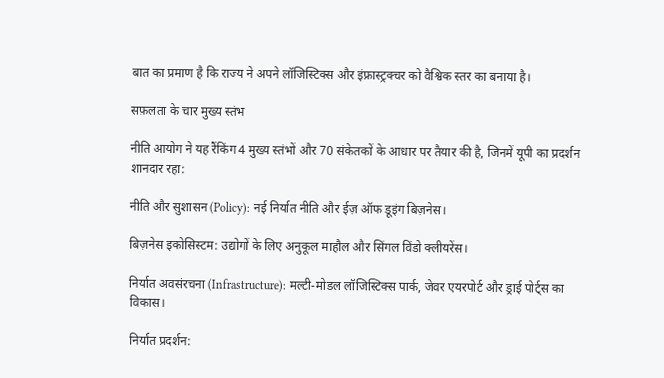बात का प्रमाण है कि राज्य ने अपने लॉजिस्टिक्स और इंफ्रास्ट्रक्चर को वैश्विक स्तर का बनाया है।

सफ़लता के चार मुख्य स्तंभ

नीति आयोग ने यह रैंकिंग 4 मुख्य स्तंभों और 70 संकेतकों के आधार पर तैयार की है, जिनमें यूपी का प्रदर्शन शानदार रहा:

नीति और सुशासन (Policy): नई निर्यात नीति और ईज़ ऑफ डूइंग बिज़नेस।

बिज़नेस इकोसिस्टम: उद्योगों के लिए अनुकूल माहौल और सिंगल विंडो क्लीयरेंस।

निर्यात अवसंरचना (Infrastructure): मल्टी-मोडल लॉजिस्टिक्स पार्क, जेवर एयरपोर्ट और ड्राई पोर्ट्स का विकास।

निर्यात प्रदर्शन: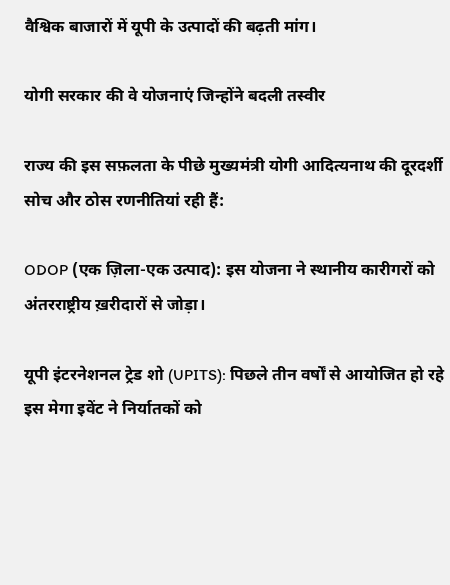वैश्विक बाजारों में यूपी के उत्पादों की बढ़ती मांग।

योगी सरकार की वे योजनाएं जिन्होंने बदली तस्वीर

राज्य की इस सफ़लता के पीछे मुख्यमंत्री योगी आदित्यनाथ की दूरदर्शी सोच और ठोस रणनीतियां रही हैं:

ODOP (एक ज़िला-एक उत्पाद): इस योजना ने स्थानीय कारीगरों को अंतरराष्ट्रीय ख़रीदारों से जोड़ा।

यूपी इंटरनेशनल ट्रेड शो (UPITS): पिछले तीन वर्षों से आयोजित हो रहे इस मेगा इवेंट ने निर्यातकों को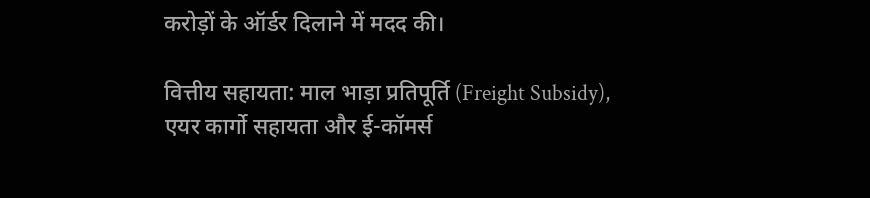करोड़ों के ऑर्डर दिलाने में मदद की।

वित्तीय सहायता: माल भाड़ा प्रतिपूर्ति (Freight Subsidy), एयर कार्गो सहायता और ई-कॉमर्स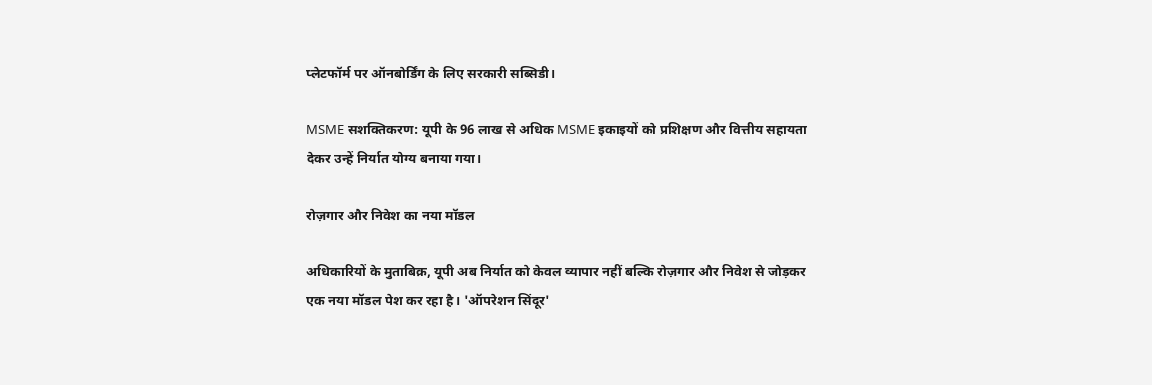प्लेटफॉर्म पर ऑनबोर्डिंग के लिए सरकारी सब्सिडी।

MSME सशक्तिकरण: यूपी के 96 लाख से अधिक MSME इकाइयों को प्रशिक्षण और वित्तीय सहायता देकर उन्हें निर्यात योग्य बनाया गया।

रोज़गार और निवेश का नया मॉडल

अधिकारियों के मुताबिक़, यूपी अब निर्यात को केवल व्यापार नहीं बल्कि रोज़गार और निवेश से जोड़कर एक नया मॉडल पेश कर रहा है। 'ऑपरेशन सिंदूर'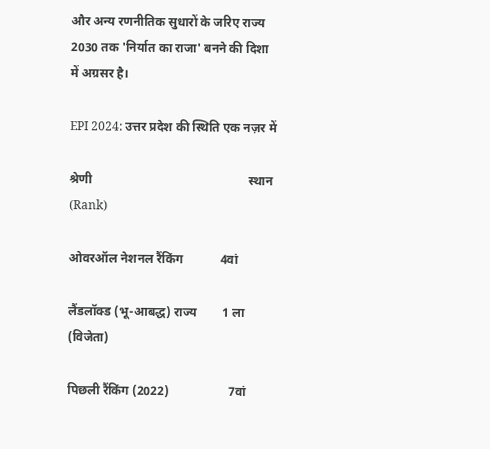और अन्य रणनीतिक सुधारों के जरिए राज्य 2030 तक 'निर्यात का राजा' बनने की दिशा में अग्रसर है।

EPI 2024: उत्तर प्रदेश की स्थिति एक नज़र में

श्रेणी                                                  स्थान (Rank)

ओवरऑल नेशनल रैंकिंग            4वां

लैंडलॉक्ड (भू-आबद्ध) राज्य        1 ला (विजेता)

पिछली रैंकिंग (2022)                   7वां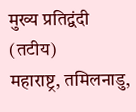मुख्य प्रतिद्वंदी (तटीय)                  महाराष्ट्र, तमिलनाडु,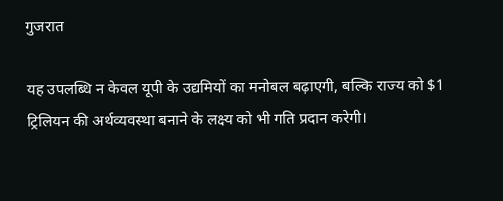गुजरात

यह उपलब्धि न केवल यूपी के उद्यमियों का मनोबल बढ़ाएगी, बल्कि राज्य को $1 ट्रिलियन की अर्थव्यवस्था बनाने के लक्ष्य को भी गति प्रदान करेगी।